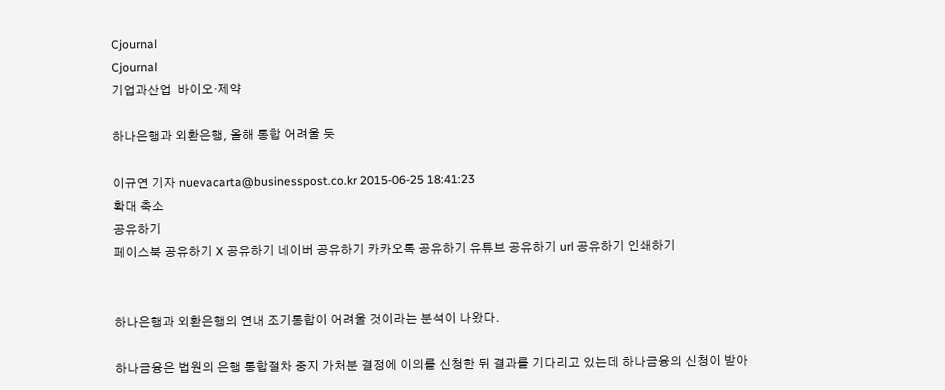Cjournal
Cjournal
기업과산업  바이오·제약

하나은행과 외환은행, 올해 통합 어려울 듯

이규연 기자 nuevacarta@businesspost.co.kr 2015-06-25 18:41:23
확대 축소
공유하기
페이스북 공유하기 X 공유하기 네이버 공유하기 카카오톡 공유하기 유튜브 공유하기 url 공유하기 인쇄하기


하나은행과 외환은행의 연내 조기통합이 어려울 것이라는 분석이 나왔다.

하나금융은 법원의 은행 통합절차 중지 가처분 결정에 이의를 신청한 뒤 결과를 기다리고 있는데 하나금융의 신청이 받아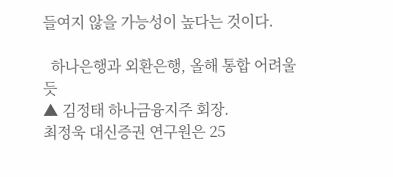들여지 않을 가능성이 높다는 것이다.

  하나은행과 외환은행, 올해 통합 어려울 듯
▲ 김정태 하나금융지주 회장.
최정욱 대신증권 연구원은 25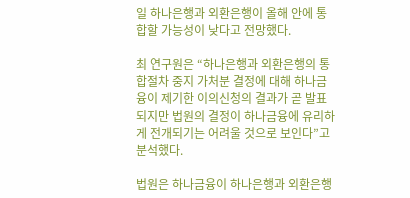일 하나은행과 외환은행이 올해 안에 통합할 가능성이 낮다고 전망했다.

최 연구원은 “하나은행과 외환은행의 통합절차 중지 가처분 결정에 대해 하나금융이 제기한 이의신청의 결과가 곧 발표되지만 법원의 결정이 하나금융에 유리하게 전개되기는 어려울 것으로 보인다”고 분석했다.

법원은 하나금융이 하나은행과 외환은행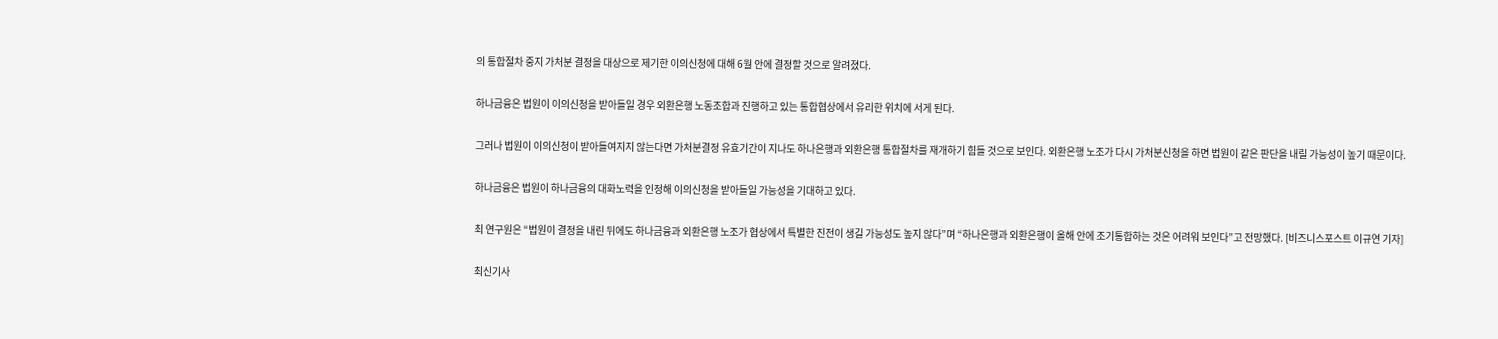의 통합절차 중지 가처분 결정을 대상으로 제기한 이의신청에 대해 6월 안에 결정할 것으로 알려졌다.

하나금융은 법원이 이의신청을 받아들일 경우 외환은행 노동조합과 진행하고 있는 통합협상에서 유리한 위치에 서게 된다.

그러나 법원이 이의신청이 받아들여지지 않는다면 가처분결정 유효기간이 지나도 하나은행과 외환은행 통합절차를 재개하기 힘들 것으로 보인다. 외환은행 노조가 다시 가처분신청을 하면 법원이 같은 판단을 내릴 가능성이 높기 때문이다.

하나금융은 법원이 하나금융의 대화노력을 인정해 이의신청을 받아들일 가능성을 기대하고 있다.

최 연구원은 “법원이 결정을 내린 뒤에도 하나금융과 외환은행 노조가 협상에서 특별한 진전이 생길 가능성도 높지 않다”며 “하나은행과 외환은행이 올해 안에 조기통합하는 것은 어려워 보인다”고 전망했다. [비즈니스포스트 이규연 기자]

최신기사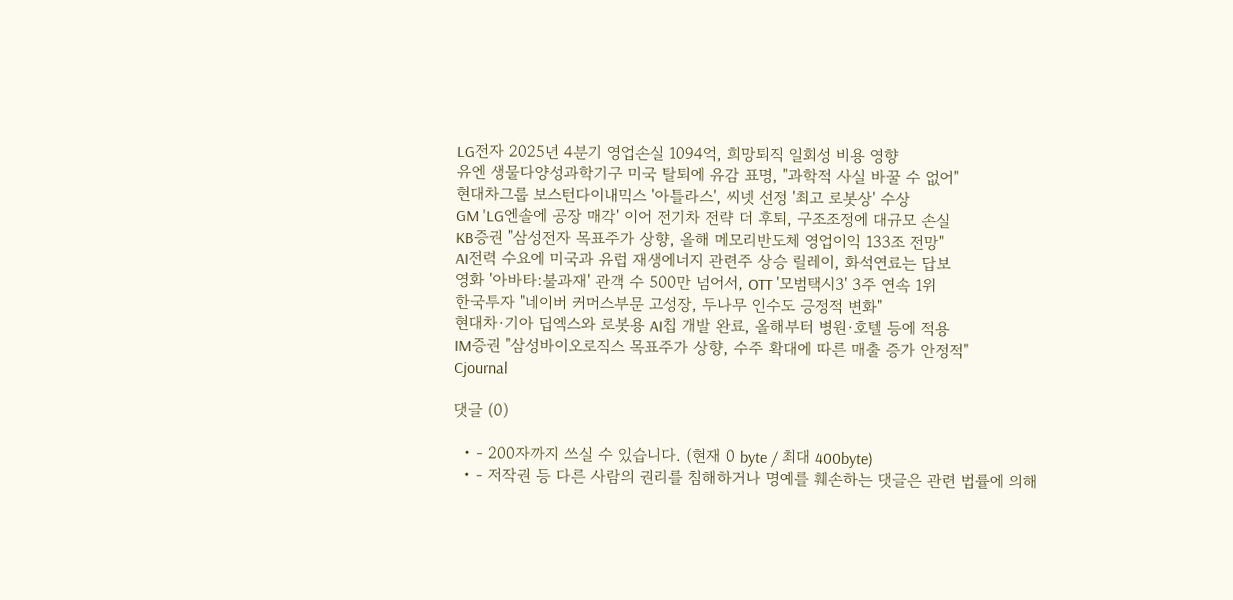LG전자 2025년 4분기 영업손실 1094억, 희망퇴직 일회성 비용 영향
유엔 생물다양성과학기구 미국 탈퇴에 유감 표명, "과학적 사실 바꿀 수 없어"
현대차그룹 보스턴다이내믹스 '아틀라스', 씨넷 선정 '최고 로봇상' 수상
GM 'LG엔솔에 공장 매각' 이어 전기차 전략 더 후퇴, 구조조정에 대규모 손실
KB증권 "삼성전자 목표주가 상향, 올해 메모리반도체 영업이익 133조 전망"
AI전력 수요에 미국과 유럽 재생에너지 관련주 상승 릴레이, 화석연료는 답보
영화 '아바타:불과재' 관객 수 500만 넘어서, OTT '모범택시3' 3주 연속 1위
한국투자 "네이버 커머스부문 고성장, 두나무 인수도 긍정적 변화"
현대차·기아 딥엑스와 로봇용 AI칩 개발 완료, 올해부터 병원·호텔 등에 적용
IM증권 "삼성바이오로직스 목표주가 상향, 수주 확대에 따른 매출 증가 안정적"
Cjournal

댓글 (0)

  • - 200자까지 쓰실 수 있습니다. (현재 0 byte / 최대 400byte)
  • - 저작권 등 다른 사람의 권리를 침해하거나 명예를 훼손하는 댓글은 관련 법률에 의해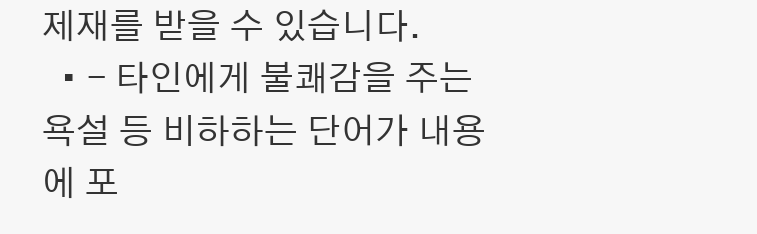제재를 받을 수 있습니다.
  • - 타인에게 불쾌감을 주는 욕설 등 비하하는 단어가 내용에 포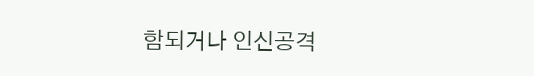함되거나 인신공격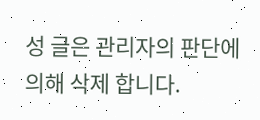성 글은 관리자의 판단에 의해 삭제 합니다.